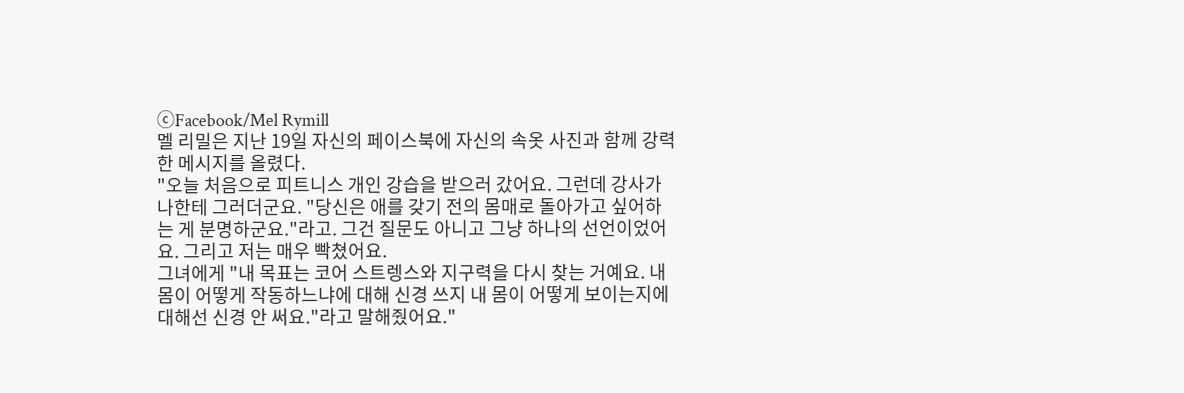ⓒFacebook/Mel Rymill
멜 리밀은 지난 19일 자신의 페이스북에 자신의 속옷 사진과 함께 강력한 메시지를 올렸다.
"오늘 처음으로 피트니스 개인 강습을 받으러 갔어요. 그런데 강사가 나한테 그러더군요. "당신은 애를 갖기 전의 몸매로 돌아가고 싶어하는 게 분명하군요."라고. 그건 질문도 아니고 그냥 하나의 선언이었어요. 그리고 저는 매우 빡쳤어요.
그녀에게 "내 목표는 코어 스트렝스와 지구력을 다시 찾는 거예요. 내 몸이 어떻게 작동하느냐에 대해 신경 쓰지 내 몸이 어떻게 보이는지에 대해선 신경 안 써요."라고 말해줬어요."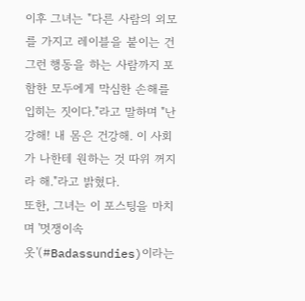이후 그녀는 "다른 사람의 외모를 가지고 레이블을 붙이는 건 그런 행동을 하는 사람까지 포함한 모두에게 막심한 손해를 입히는 짓이다."라고 말하며 "난 강해! 내 몸은 건강해. 이 사회가 나한테 원하는 것 따위 꺼지라 해."라고 밝혔다.
또한, 그녀는 이 포스팅을 마치며 '멋쟁이속옷'(#Badassundies)이라는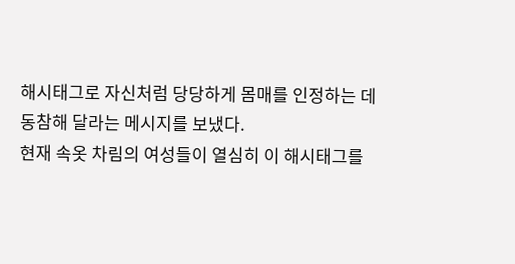해시태그로 자신처럼 당당하게 몸매를 인정하는 데 동참해 달라는 메시지를 보냈다.
현재 속옷 차림의 여성들이 열심히 이 해시태그를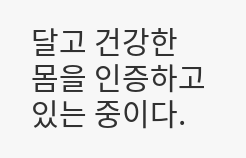달고 건강한 몸을 인증하고 있는 중이다.